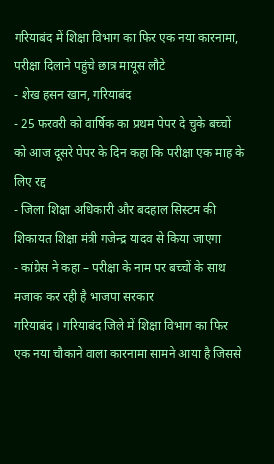गरियाबंद में शिक्षा विभाग का फिर एक नया कारनामा, परीक्षा दिलाने पहुंचे छात्र मायूस लौटे
- शेख हसन खान, गरियाबंद
- 25 फरवरी को वार्षिक का प्रथम पेपर दे चुके बच्चों को आज दूसरे पेपर के दिन कहा कि परीक्षा एक माह के लिए रद्द
- जिला शिक्षा अधिकारी और बदहाल सिस्टम की शिकायत शिक्षा मंत्री गजेन्द्र यादव से किया जाएगा
- कांग्रेस ने कहा – परीक्षा के नाम पर बच्चों के साथ मजाक कर रही है भाजपा सरकार
गरियाबंद । गरियाबंद जिले में शिक्षा विभाग का फिर एक नया चौकाने वाला कारनामा सामने आया है जिससे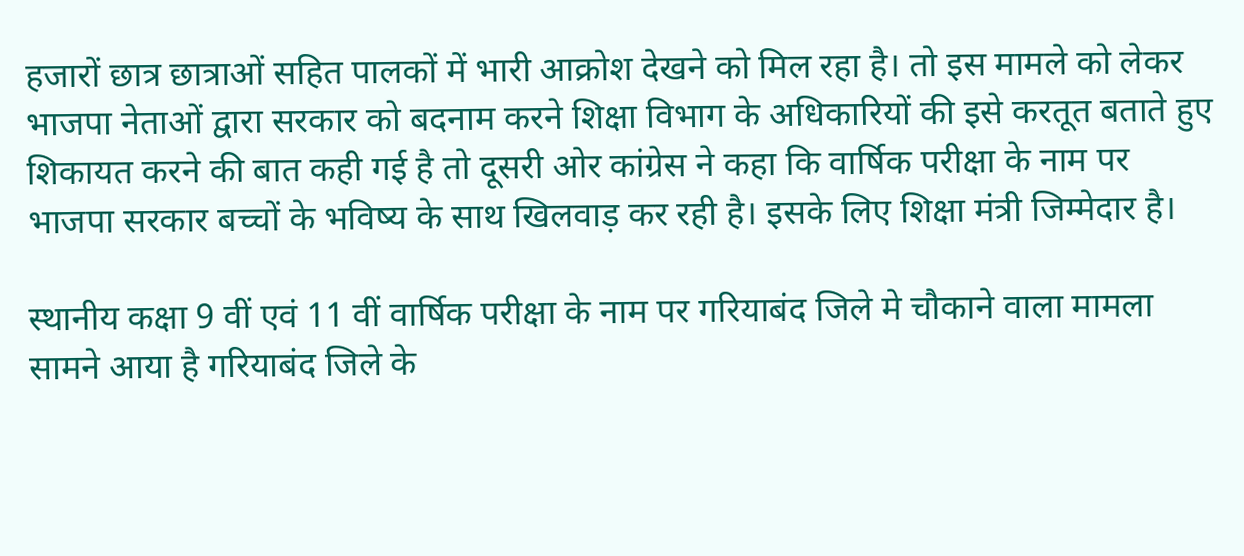हजारों छात्र छात्राओं सहित पालकों में भारी आक्रोश देखने को मिल रहा है। तो इस मामले को लेकर भाजपा नेताओं द्वारा सरकार को बदनाम करने शिक्षा विभाग के अधिकारियों की इसे करतूत बताते हुए शिकायत करने की बात कही गई है तो दूसरी ओर कांग्रेस ने कहा कि वार्षिक परीक्षा के नाम पर भाजपा सरकार बच्चों के भविष्य के साथ खिलवाड़ कर रही है। इसके लिए शिक्षा मंत्री जिम्मेदार है।

स्थानीय कक्षा 9 वीं एवं 11 वीं वार्षिक परीक्षा के नाम पर गरियाबंद जिले मे चौकाने वाला मामला सामने आया है गरियाबंद जिले के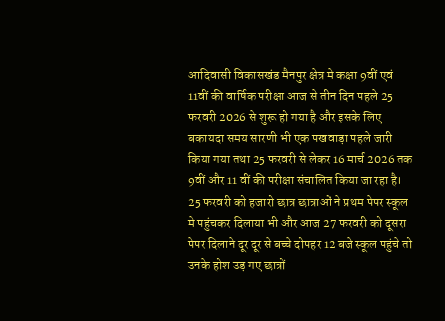आदिवासी विकासखंड मैनपुर क्षेत्र मे कक्षा 9वीं एवं 11वीं की वार्षिक परीक्षा आज से तीन दिन पहले 25 फरवरी 2026 से शुरू हो गया है और इसके लिए बकायदा समय सारणी भी एक पखवाड़ा पहले जारी किया गया तथा 25 फरवरी से लेकर 16 मार्च 2026 तक 9वीं और 11 वीं की परीक्षा संचालित किया जा रहा है। 25 फरवरी को हजारो छात्र छात्राओं ने प्रथम पेपर स्कूल मे पहुंचकर दिलाया भी और आज 27 फरवरी को दूसरा पेपर दिलाने दूर दूर से बच्चे दोपहर 12 बजे स्कूल पहुंचे तो उनके होश उड़ गए छात्रों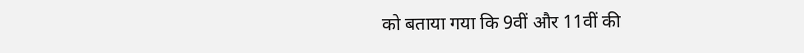को बताया गया कि 9वीं और 11वीं की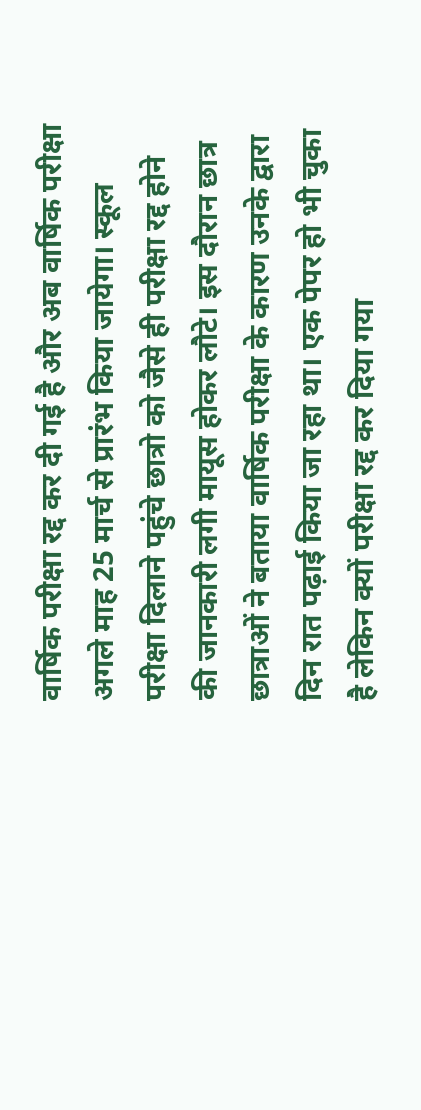वार्षिक परीक्षा रद्द कर दी गई है और अब वार्षिक परीक्षा अगले माह 25 मार्च से प्रारंभ किया जायेगा। स्कूल परीक्षा दिलाने पहुंचे छात्रो को जैसे ही परीक्षा रद्द होने की जानकारी लगी मायूस होकर लौटे। इस दौरान छात्र छात्राओं ने बताया वार्षिक परीक्षा के कारण उनके द्वारा दिन रात पढ़ाई किया जा रहा था। एक पेपर हो भी चुका है लेकिन क्यों परीक्षा रद्द कर दिया गया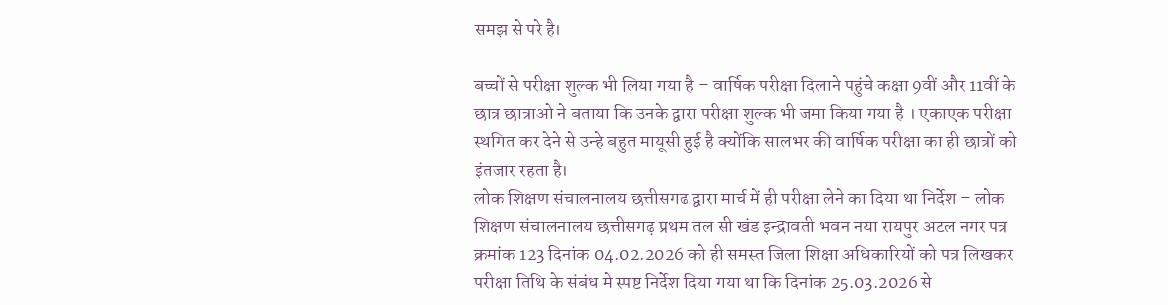समझ से परे है।

बच्चों से परीक्षा शुल्क भी लिया गया है – वार्षिक परीक्षा दिलाने पहुंचे कक्षा 9वीं और 11वीं के छात्र छात्राओ ने बताया कि उनके द्वारा परीक्षा शुल्क भी जमा किया गया है । एकाएक परीक्षा स्थगित कर देने से उन्हे बहुत मायूसी हुई है क्योंकि सालभर की वार्षिक परीक्षा का ही छात्रों को इंतजार रहता है।
लोक शिक्षण संचालनालय छत्तीसगढ द्वारा मार्च में ही परीक्षा लेने का दिया था निर्देश – लोक शिक्षण संचालनालय छत्तीसगढ़ प्रथम तल सी खंड इन्द्रावती भवन नया रायपुर अटल नगर पत्र क्रमांक 123 दिनांक 04.02.2026 को ही समस्त जिला शिक्षा अधिकारियों को पत्र लिखकर परीक्षा तिथि के संबंध मे स्पष्ट निर्देश दिया गया था कि दिनांक 25.03.2026 से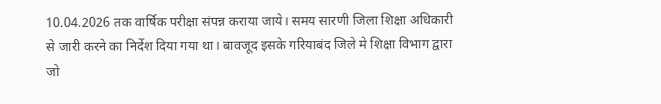10.04.2026 तक वार्षिक परीक्षा संपन्न कराया जाये। समय सारणी जिला शिक्षा अधिकारी से जारी करने का निर्देश दिया गया था। बावजूद इसके गरियाबंद जिले मे शिक्षा विभाग द्वारा जो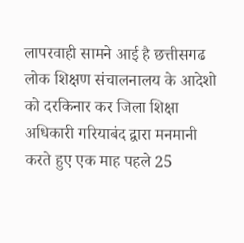लापरवाही सामने आई है छत्तीसगढ लोक शिक्षण संचालनालय के आदेशो को दरकिनार कर जिला शिक्षा अधिकारी गरियाबंद द्वारा मनमानी करते हुए एक माह पहले 25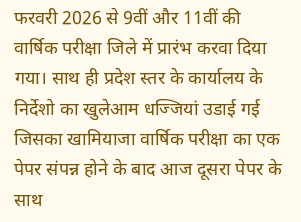फरवरी 2026 से 9वीं और 11वीं की वार्षिक परीक्षा जिले में प्रारंभ करवा दिया गया। साथ ही प्रदेश स्तर के कार्यालय के निर्देशो का खुलेआम धज्जियां उडाई गई जिसका खामियाजा वार्षिक परीक्षा का एक पेपर संपन्न होने के बाद आज दूसरा पेपर के साथ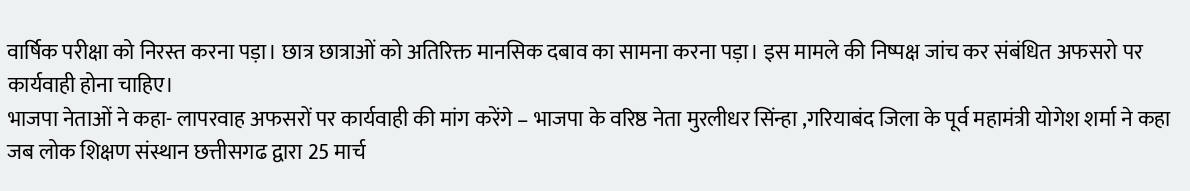वार्षिक परीक्षा को निरस्त करना पड़ा। छात्र छात्राओं को अतिरिक्त मानसिक दबाव का सामना करना पड़ा। इस मामले की निष्पक्ष जांच कर संबंधित अफसरो पर कार्यवाही होना चाहिए।
भाजपा नेताओं ने कहा- लापरवाह अफसरों पर कार्यवाही की मांग करेंगे – भाजपा के वरिष्ठ नेता मुरलीधर सिंन्हा ,गरियाबंद जिला के पूर्व महामंत्री योगेश शर्मा ने कहा जब लोक शिक्षण संस्थान छत्तीसगढ द्वारा 25 मार्च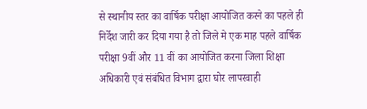से स्थानीय स्तर का वार्षिक परीक्षा आयोजित करने का पहले ही निर्देश जारी कर दिया गया है तो जिले मे एक माह पहले वार्षिक परीक्षा 9वीं और 11 वीं का आयोजित करना जिला शिक्षा अधिकारी एवं संबंधित विभाग द्वारा घोर लापरवाही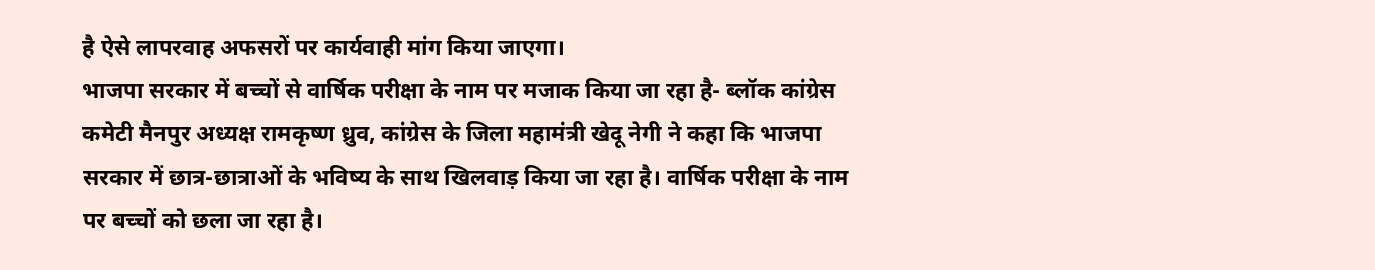है ऐसे लापरवाह अफसरों पर कार्यवाही मांग किया जाएगा।
भाजपा सरकार में बच्चों से वार्षिक परीक्षा के नाम पर मजाक किया जा रहा है- ब्लॉक कांग्रेस कमेटी मैनपुर अध्यक्ष रामकृष्ण ध्रुव, कांग्रेस के जिला महामंत्री खेदू नेगी ने कहा कि भाजपा सरकार में छात्र-छात्राओं के भविष्य के साथ खिलवाड़ किया जा रहा है। वार्षिक परीक्षा के नाम पर बच्चों को छला जा रहा है।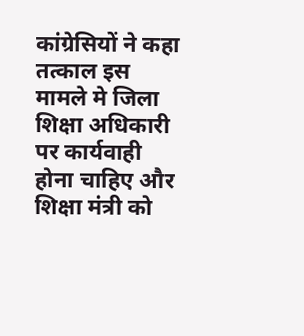कांग्रेसियों ने कहा तत्काल इस मामले मे जिला शिक्षा अधिकारी पर कार्यवाही होना चाहिए और शिक्षा मंत्री को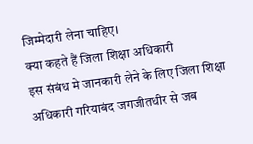जिम्मेदारी लेना चाहिए।
क्या कहते हैं जिला शिक्षा अधिकारी
इस संबंध मे जानकारी लेने के लिए जिला शिक्षा अधिकारी गरियाबंद जगजीतधीर से जब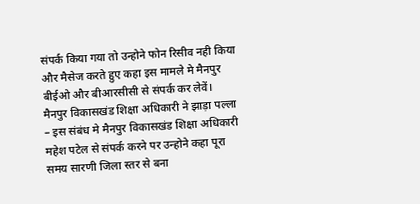संपर्क किया गया तो उन्होने फोन रिसीव नही किया और मैसेज करते हुए कहा इस मामले मे मैनपुर बीईओ और बीआरसीसी से संपर्क कर लेवें।
मैनपुर विकासखंड शिक्षा अधिकारी ने झाड़ा पल्ला – इस संबंध मे मैनपुर विकासखंड शिक्षा अधिकारी महेश पटेल से संपर्क करने पर उन्होने कहा पूरा समय सारणी जिला स्तर से बना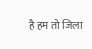है हम तो जिला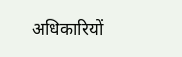अधिकारियों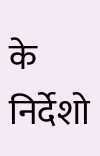के निर्देशो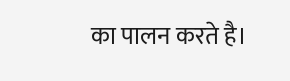का पालन करते है।